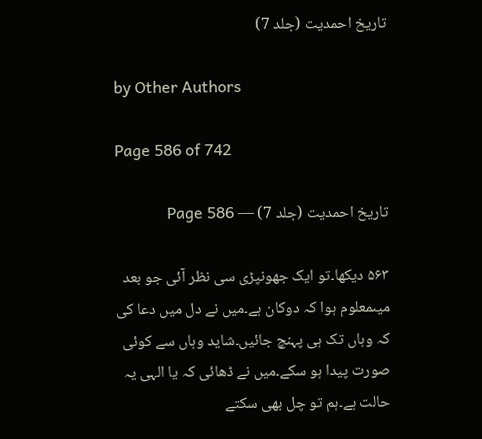تاریخ احمدیت (جلد 7)

by Other Authors

Page 586 of 742

تاریخ احمدیت (جلد 7) — Page 586

۵۶۳ دیکھا۔تو ایک جھونپڑی سی نظر آئی جو بعد میںمعلوم ہوا کہ دوکان ہے۔میں نے دل میں دعا کی کہ وہاں تک ہی پہنچ جائیں۔شاید وہاں سے کوئی صورت پیدا ہو سکے۔میں نے ڈھائی کہ یا الہی یہ حالت ہے۔ہم تو چل بھی سکتے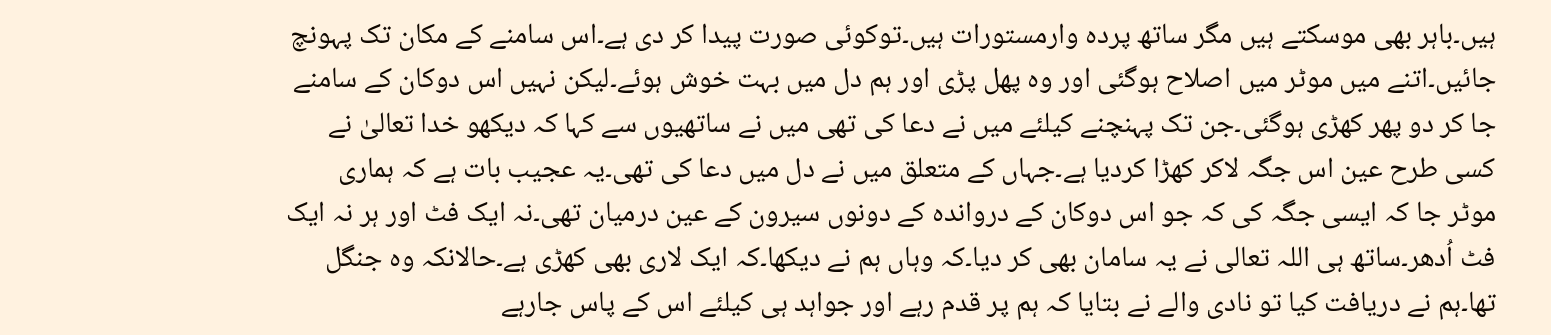ہیں۔باہر بھی موسکتے ہیں مگر ساتھ پردہ وارمستورات ہیں۔توکوئی صورت پیدا کر دی ہے۔اس سامنے کے مکان تک پہونچ جائیں۔اتنے میں موٹر میں اصلاح ہوگئی اور وہ پھل پڑی اور ہم دل میں بہت خوش ہوئے۔لیکن نہیں اس دوکان کے سامنے جا کر دو پھر کھڑی ہوگئی۔جن تک پہنچنے کیلئے میں نے دعا کی تھی میں نے ساتھیوں سے کہا کہ دیکھو خدا تعالیٰ نے کسی طرح عین اس جگہ لاکر کھڑا کردیا ہے۔جہاں کے متعلق میں نے دل میں دعا کی تھی۔یہ عجیب بات ہے کہ ہماری موٹر جا کہ ایسی جگہ کی کہ جو اس دوکان کے درواندہ کے دونوں سیرون کے عین درمیان تھی۔نہ ایک فٹ اور ہر نہ ایک فٹ اُدھر۔ساتھ ہی اللہ تعالی نے یہ سامان بھی کر دیا۔کہ وہاں ہم نے دیکھا۔کہ ایک لاری بھی کھڑی ہے۔حالانکہ وہ جنگل تھا۔ہم نے دریافت کیا تو نادی والے نے بتایا کہ ہم پر قدم رہے اور جواہد ہی کیلئے اس کے پاس جارہے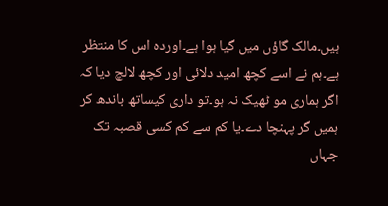ہیں۔مالک گاؤں میں گیا ہوا ہے۔اوردہ اس کا منتظر ہے۔ہم نے اسے کچھ امید دلائی اور کچھ لالچ دیا کہ اگر ہماری مو ٹھیک نہ ہو۔تو داری کیساتھ باندھ کر ہمیں گر پہنچا دے۔یا کم سے کم کسی قصبہ تک جہاں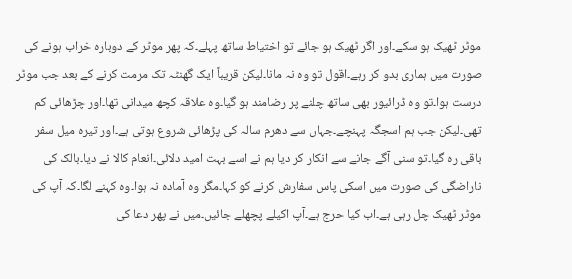موٹر ٹھیک ہو سکے۔اور اگر ٹھیک ہو جائے تو اختیاط ساتھ پہلے۔کہ پھر موٹر کے دوبارہ خراب ہونے کی صورت میں ہماری بدو کر رہے۔اقول تو وہ نہ مانا۔لیکن قریباً ایک گھنٹہ تک مرمت کرنے کے بعد جب موٹر درست ہوا۔تو وہ ڈرائیور بھی ساتھ چلنے پر رضامند ہو گیا۔وہ علاقہ کچھ میدانی تھا۔اور چڑھائی کم تھی۔لیکن جب ہم اسجگہ پہنچے۔جہاں سے دھرم سالہ کی پڑھائی شروع ہوتی ہے۔اور تیرہ میل سفر باقی رہ گیا۔تو سنی آگے جانے سے انکار کر دیا ہم نے اسے بہت امید دلائی۔انعام کالا نے دیا۔بالک کی ناراضگی کی صورت میں اسکی پاس سفارش کرنے کو کہا۔مگر وہ آمادہ نہ ہوا۔وہ کہنے لگا۔کہ آپ کی موٹر ٹھیک چل رہی ہے۔اب کیا حرج ہے۔آپ اکیلے پچھلے جائیں۔میں نے پھر دعا کی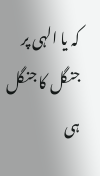کہ یا الہی پر جنگل کا جنگل ہی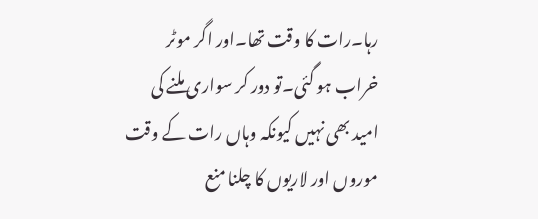رہا۔رات کا وقت تھا۔اور اگر موٹر خراب ہو گئی۔تو دور کر سواری ملنے کی امید بھی نہیں کیونکہ وہاں رات کے وقت موروں اور لاریوں کا چلنا منع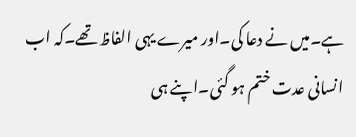ہے۔میں نے دعا کی۔اور میرے یہی الفاظ تھے۔کہ اب انسانی عدت ختم ہو گئی۔اپنے ہی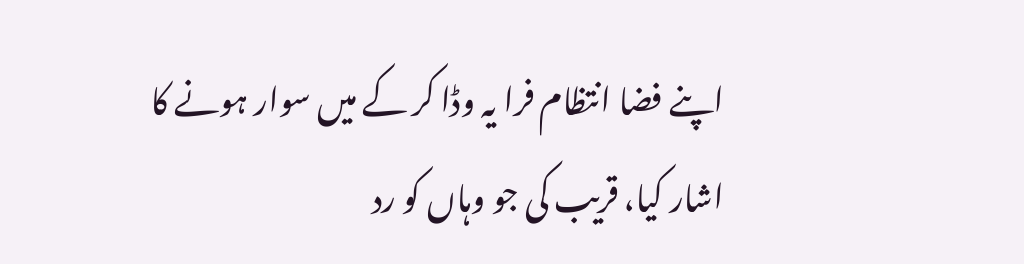اپنے فضا انتظام فرا یہ وڈا کر کے میں سوار ہونے کا اشار کیا، قریب کی جو وہاں کو رد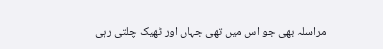مراسلہ بھی جو اس میں تھی جہاں اور ٹھیک چلتی رہی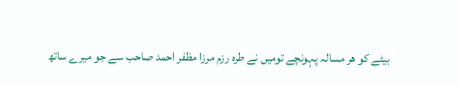بیٹے کو ھر مسالہ پہونچے تومیں نے طره رزم مرزا مظفر احمد صاحب سے جو میرے ساتھ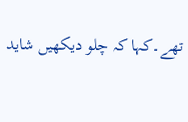تھے۔کہا کہ چلو دیکھیں شاید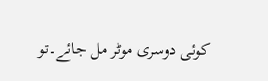کوئی دوسری موٹر مل جائے۔تو